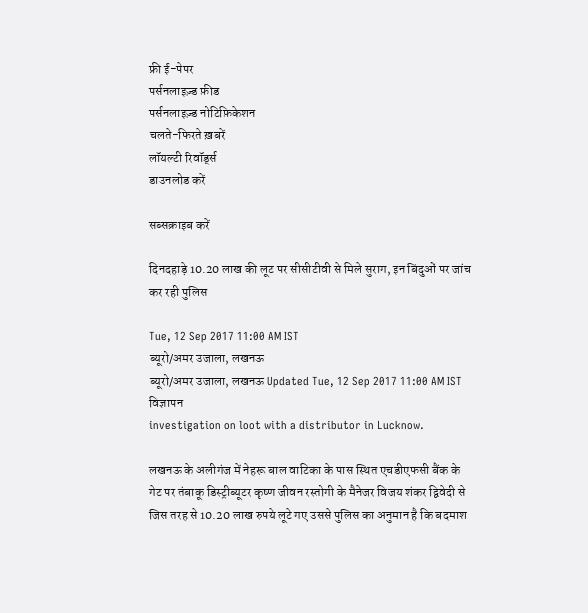फ्री ई-पेपर
पर्सनलाइज़्ड फ़ीड
पर्सनलाइज़्ड नोटिफ़िकेशन
चलते-फिरते ख़बरें
लॉयल्टी रिवॉर्ड्स
डाउनलोड करें

सब्सक्राइब करें

दिनदहाड़े 10.20 लाख की लूट पर सीसीटीवी से मिले सुराग, इन बिंदुओं पर जांच कर रही पुलिस

Tue, 12 Sep 2017 11:00 AM IST
ब्यूरो/अमर उजाला, लखनऊ
ब्यूरो/अमर उजाला, लखनऊ Updated Tue, 12 Sep 2017 11:00 AM IST
विज्ञापन
investigation on loot with a distributor in Lucknow.

लखनऊ के अलीगंज में नेहरू बाल वाटिका के पास स्थित एचडीएफसी बैंक के गेट पर तंबाकू डिस्ट्रीब्यूटर कृष्ण जीवन रस्तोगी के मैनेजर विजय शंकर द्विवेदी से जिस तरह से 10.20 लाख रुपये लूटे गए उससे पुलिस का अनुमान है कि बदमाश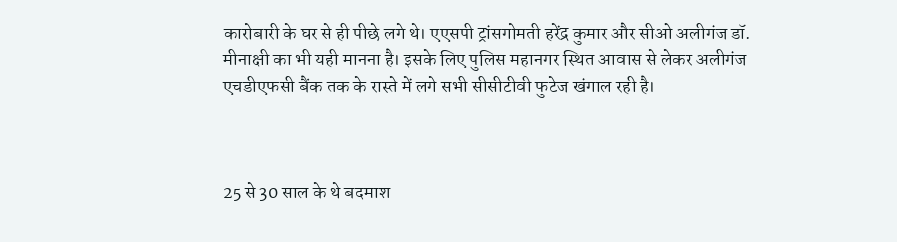कारोबारी के घर से ही पीछे लगे थे। एएसपी ट्रांसगोमती हरेंद्र कुमार और सीओ अलीगंज डॉ. मीनाक्षी का भी यही मानना है। इसके लिए पुलिस महानगर स्थित आवास से लेकर अलीगंज एचडीएफसी बैंक तक के रास्ते में लगे सभी सीसीटीवी फुटेज खंगाल रही है।



25 से 30 साल के थे बदमाश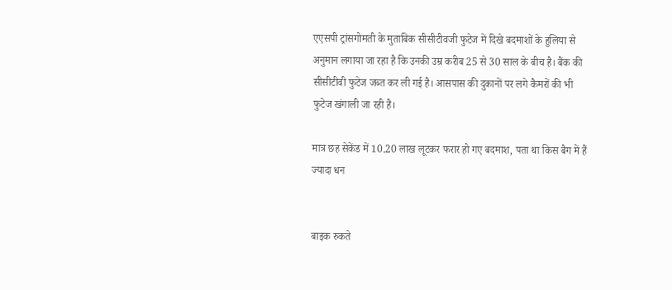एएसपी ट्रांसगोमती के मुताबिक सीसीटीवजी फुटेज में दिखे बदमाशों के हुलिया से अनुमान लगाया जा रहा है कि उनकी उम्र करीब 25 से 30 साल के बीच है। बैंक की सीसीटीवी फुटेज जब्त कर ली गई है। आसपास की दुकानों पर लगे कैमरों की भी फुटेज खंगाली जा रही है।

मात्र छह सेकेंड में 10.20 लाख लूटकर फरार हो गए बदमाश, पता था किस बैग में हैं ज्यादा धन


बाइक रुकते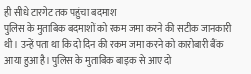ही सीधे टारगेट तक पहुंचा बदमाश
पुलिस के मुताबिक बदमाशों को रकम जमा करने की सटीक जानकारी थी। उन्हें पता था कि दो दिन की रकम जमा करने को कारोबारी बैंक आया हुआ है। पुलिस के मुताबिक बाइक से आए दो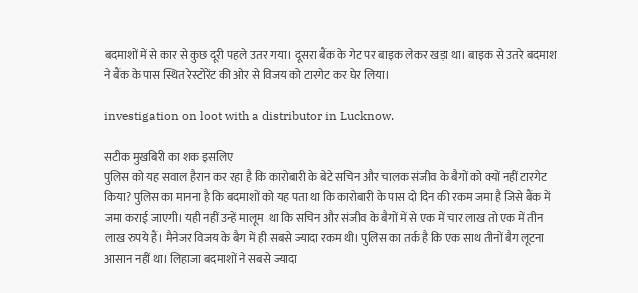बदमाशों में से कार से कुछ दूरी पहले उतर गया। दूसरा बैंक के गेट पर बाइक लेकर खड़ा था। बाइक से उतरे बदमाश ने बैंक के पास स्थित रेस्टोरेंट की ओर से विजय को टारगेट कर घेर लिया।

investigation on loot with a distributor in Lucknow.

सटीक मुखबिरी का शक इसलिए
पुलिस को यह सवाल हैरान कर रहा है कि कारोबारी के बेटे सचिन और चालक संजीव के बैगों को क्यों नहीं टारगेट किया? पुलिस का मानना है कि बदमाशों को यह पता था कि कारोबारी के पास दो दिन की रकम जमा है जिसे बैंक में जमा कराई जाएगी। यही नहीं उन्हें मालूम  था कि सचिन और संजीव के बैगों में से एक में चार लाख तो एक में तीन लाख रुपये हैं। मैनेजर विजय के बैग में ही सबसे ज्यादा रकम थी। पुलिस का तर्क है कि एक साथ तीनों बैग लूटना आसान नहीं था। लिहाजा बदमाशों ने सबसे ज्यादा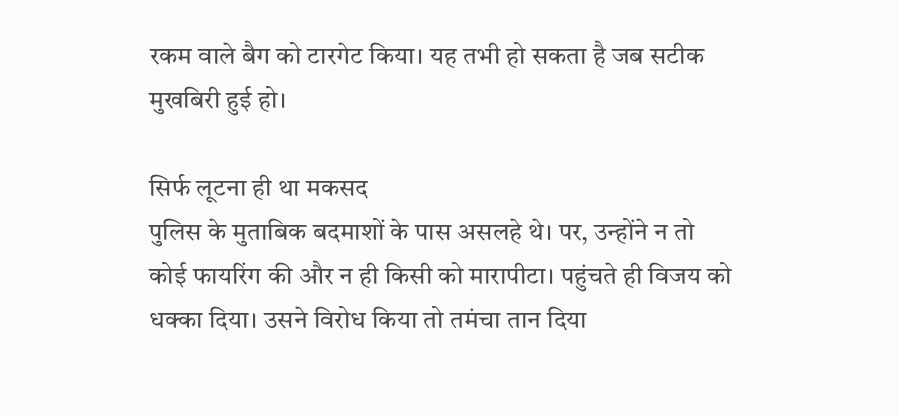रकम वाले बैग को टारगेट किया। यह तभी हो सकता है जब सटीक मुखबिरी हुई हो।

सिर्फ लूटना ही था मकसद
पुलिस के मुताबिक बदमाशों के पास असलहे थे। पर, उन्होंने न तो कोई फायरिंग की और न ही किसी को मारापीटा। पहुंचते ही विजय को धक्का दिया। उसने विरोध किया तो तमंचा तान दिया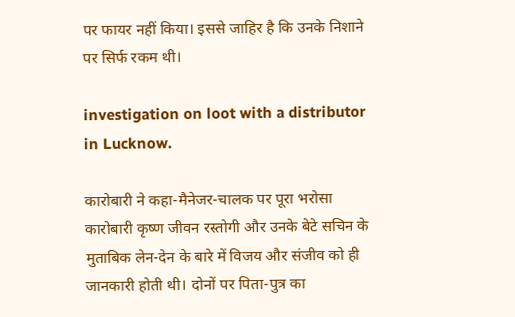पर फायर नहीं किया। इससे जाहिर है कि उनके निशाने पर सिर्फ रकम थी।

investigation on loot with a distributor in Lucknow.

कारोबारी ने कहा-मैनेजर-चालक पर पूरा भरोसा
कारोबारी कृष्ण जीवन रस्तोगी और उनके बेटे सचिन के मुताबिक लेन-देन के बारे में विजय और संजीव को ही जानकारी होती थी। दोनों पर पिता-पुत्र का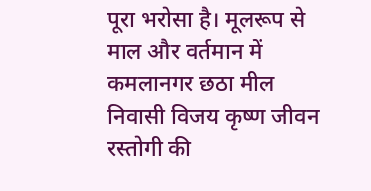पूरा भरोसा है। मूलरूप से माल और वर्तमान में कमलानगर छठा मील निवासी विजय कृष्ण जीवन रस्तोगी की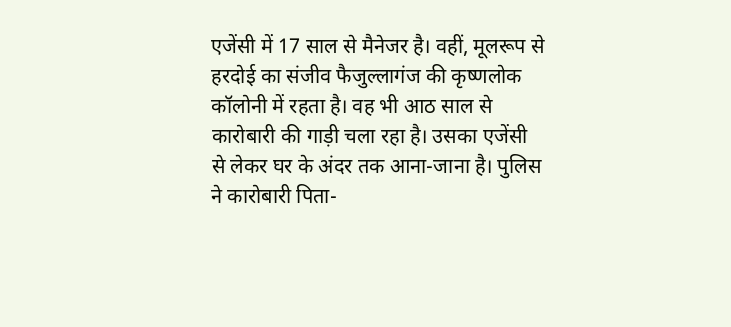एजेंसी में 17 साल से मैनेजर है। वहीं, मूलरूप से हरदोई का संजीव फैजुल्लागंज की कृष्णलोक कॉलोनी में रहता है। वह भी आठ साल से कारोबारी की गाड़ी चला रहा है। उसका एजेंसी से लेकर घर के अंदर तक आना-जाना है। पुलिस ने कारोबारी पिता-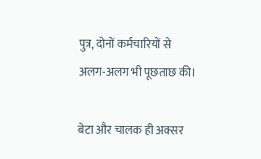पुत्र, दोनों कर्मचारियों से अलग-अलग भी पूछताछ की।

बेटा और चालक ही अक्सर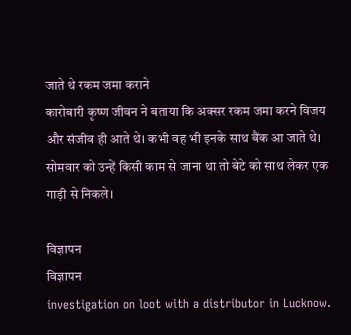जाते थे रकम जमा कराने
कारोबारी कृष्ण जीवन ने बताया कि अक्सर रकम जमा करने विजय और संजीव ही आते थे। कभी वह भी इनके साथ बैंक आ जाते थे। सोमवार को उन्हें किसी काम से जाना था तो बेटे को साथ लेकर एक गाड़ी से निकले।

विज्ञापन
विज्ञापन
investigation on loot with a distributor in Lucknow.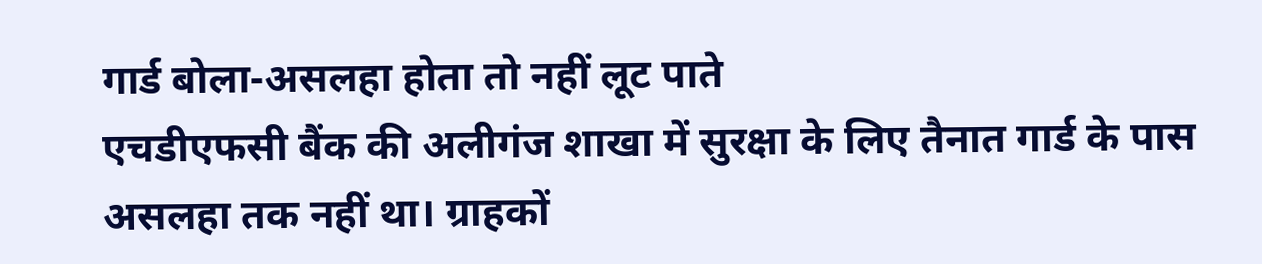गार्ड बोला-असलहा होता तो नहीं लूट पाते
एचडीएफसी बैंक की अलीगंज शाखा में सुरक्षा के लिए तैनात गार्ड के पास असलहा तक नहीं था। ग्राहकों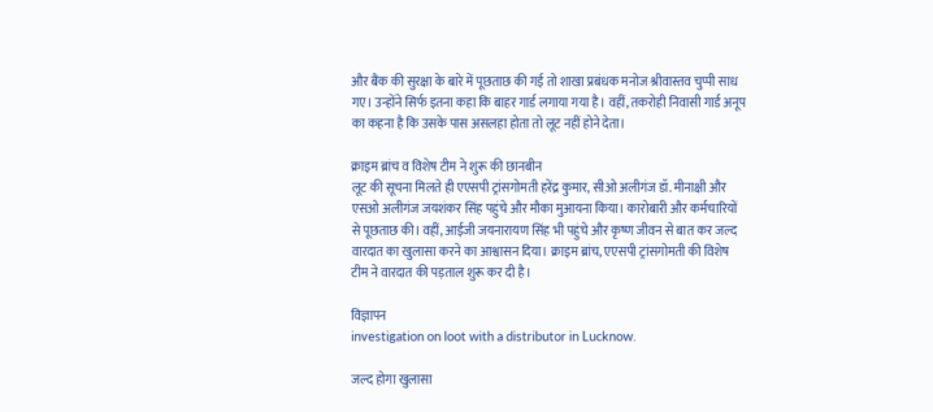और बैंक की सुरक्षा के बारे में पूछताछ की गई तो शाखा प्रबंधक मनोज श्रीवास्तव चुप्पी साध गए। उन्होंने सिर्फ इतना कहा कि बाहर गार्ड लगाया गया है। वहीं, तकरोही निवासी गार्ड अनूप का कहना है कि उसके पास असलहा होता तो लूट नहीं होने देता।

क्राइम ब्रांच व विशेष टीम ने शुरू की छानबीन
लूट की सूचना मिलते ही एएसपी ट्रांसगोमती हरेंद्र कुमार, सीओ अलीगंज डॉ. मीनाक्षी और एसओ अलीगंज जयशंकर सिंह पहुंचे और मौका मुआयना किया। कारोबारी और कर्मचारियों से पूछताछ की। वहीं, आईजी जयनारायण सिंह भी पहुंचे और कृष्ण जीवन से बात कर जल्द वारदात का खुलासा करने का आश्वासन दिया। क्राइम ब्रांच, एएसपी ट्रांसगोमती की विशेष टीम ने वारदात की पड़ताल शुरू कर दी है।

विज्ञापन
investigation on loot with a distributor in Lucknow.

जल्द होगा खुलासा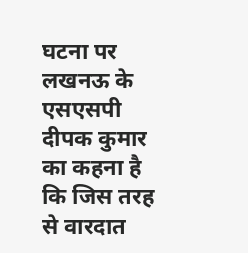घटना पर लखनऊ के एसएसपी दीपक कुमार का कहना है कि जिस तरह से वारदात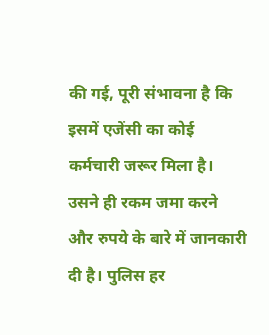की गई, पूरी संभावना है कि इसमें एजेंसी का कोई कर्मचारी जरूर मिला है। उसने ही रकम जमा करने और रुपये के बारे में जानकारी दी है। पुलिस हर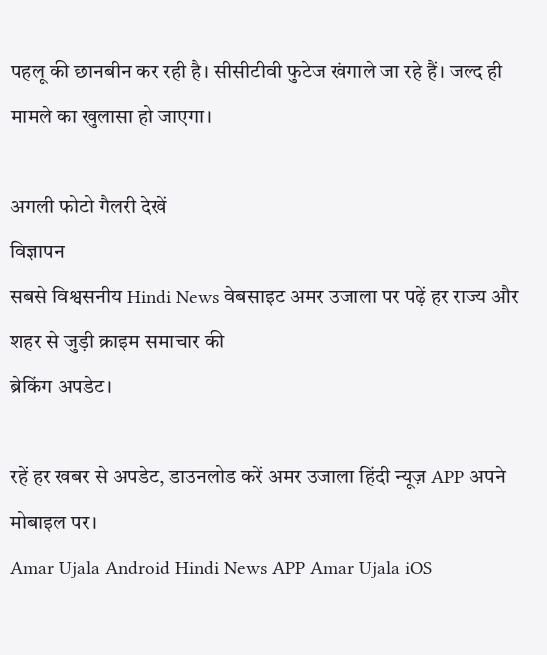पहलू की छानबीन कर रही है। सीसीटीवी फुटेज खंगाले जा रहे हैं। जल्द ही मामले का खुलासा हो जाएगा।

अगली फोटो गैलरी देखें
विज्ञापन
सबसे विश्वसनीय Hindi News वेबसाइट अमर उजाला पर पढ़ें हर राज्य और शहर से जुड़ी क्राइम समाचार की
ब्रेकिंग अपडेट।

रहें हर खबर से अपडेट, डाउनलोड करें अमर उजाला हिंदी न्यूज़ APP अपने मोबाइल पर।
Amar Ujala Android Hindi News APP Amar Ujala iOS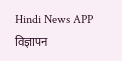Hindi News APP
विज्ञापन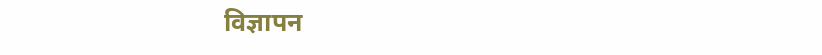विज्ञापन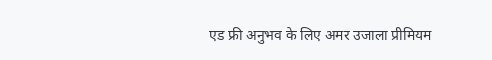एड फ्री अनुभव के लिए अमर उजाला प्रीमियम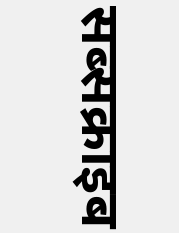सब्सक्राइब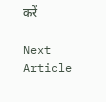करें

Next Article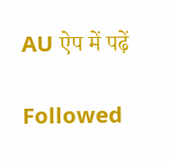AU ऐप में पढ़ें

Followed